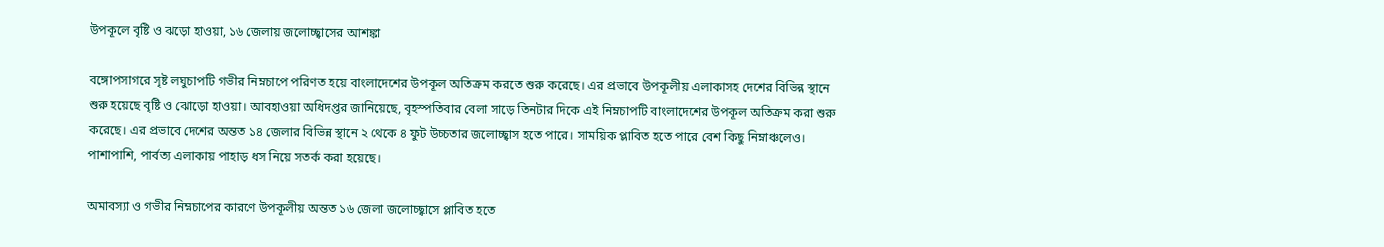উপকূলে বৃষ্টি ও ঝড়ো হাওয়া, ১৬ জেলায় জলোচ্ছ্বাসের আশঙ্কা

বঙ্গোপসাগরে সৃষ্ট লঘুচাপটি গভীর নিম্নচাপে পরিণত হয়ে বাংলাদেশের উপকূল অতিক্রম করতে শুরু করেছে। এর প্রভাবে উপকূলীয় এলাকাসহ দেশের বিভিন্ন স্থানে শুরু হয়েছে বৃষ্টি ও ঝোড়ো হাওয়া। আবহাওয়া অধিদপ্তর জানিয়েছে, বৃহস্পতিবার বেলা সাড়ে তিনটার দিকে এই নিম্নচাপটি বাংলাদেশের উপকূল অতিক্রম করা শুরু করেছে। এর প্রভাবে দেশের অন্তত ১৪ জেলার বিভিন্ন স্থানে ২ থেকে ৪ ফুট উচ্চতার জলোচ্ছ্বাস হতে পারে। সাময়িক প্লাবিত হতে পারে বেশ কিছু নিম্নাঞ্চলেও। পাশাপাশি, পার্বত্য এলাকায় পাহাড় ধস নিয়ে সতর্ক করা হয়েছে।

অমাবস্যা ও গভীর নিম্নচাপের কারণে উপকূলীয় অন্তত ১৬ জেলা জলোচ্ছ্বাসে প্লাবিত হতে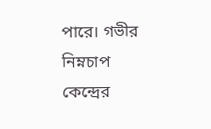পারে। গভীর নিম্নচাপ কেন্দ্রের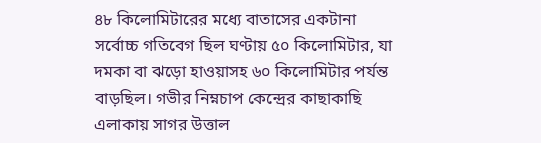৪৮ কিলোমিটারের মধ্যে বাতাসের একটানা সর্বোচ্চ গতিবেগ ছিল ঘণ্টায় ৫০ কিলোমিটার, যা দমকা বা ঝড়ো হাওয়াসহ ৬০ কিলোমিটার পর্যন্ত বাড়ছিল। গভীর নিম্নচাপ কেন্দ্রের কাছাকাছি এলাকায় সাগর উত্তাল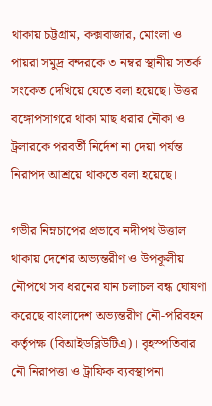থাকায় চট্টগ্রাম, কক্সবাজার, মোংলা ও পায়রা সমুদ্র বন্দরকে ৩ নম্বর স্থানীয় সতর্ক সংকেত দেখিয়ে যেতে বলা হয়েছে। উত্তর বঙ্গোপসাগরে থাকা মাছ ধরার নৌকা ও ট্রলারকে পরবর্তী নির্দেশ না দেয়া পর্যন্ত নিরাপদ আশ্রয়ে থাকতে বলা হয়েছে।

গভীর নিম্নচাপের প্রভাবে নদীপথ উত্তাল থাকায় দেশের অভ্যন্তরীণ ও উপকূলীয় নৌপথে সব ধরনের যান চলাচল বন্ধ ঘোষণা করেছে বাংলাদেশ অভ্যন্তরীণ নৌ-পরিবহন কর্তৃপক্ষ (বিআইডব্লিউটিএ)। বৃহস্পতিবার নৌ নিরাপত্তা ও ট্রাফিক ব্যবস্থাপনা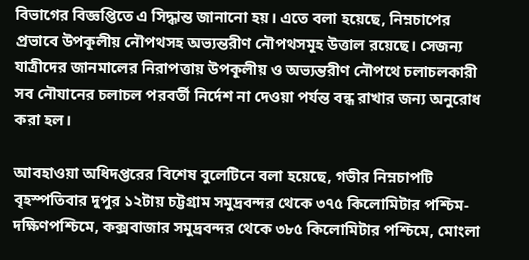বিভাগের বিজ্ঞপ্তিতে এ সিদ্ধান্ত জানানো হয়। এতে বলা হয়েছে, নিম্নচাপের প্রভাবে উপকূলীয় নৌপথসহ অভ্যন্তরীণ নৌপথসমূহ উত্তাল রয়েছে। সেজন্য যাত্রীদের জানমালের নিরাপত্তায় উপকূলীয় ও অভ্যন্তরীণ নৌপথে চলাচলকারী সব নৌযানের চলাচল পরবর্তী নির্দেশ না দেওয়া পর্যন্ত বন্ধ রাখার জন্য অনুরোধ করা হল।

আবহাওয়া অধিদপ্তরের বিশেষ বুলেটিনে বলা হয়েছে, গভীর নিম্নচাপটি বৃহস্পতিবার দুপুর ১২টায় চট্টগ্রাম সমুদ্রবন্দর থেকে ৩৭৫ কিলোমিটার পশ্চিম-দক্ষিণপশ্চিমে, কক্সবাজার সমুদ্রবন্দর থেকে ৩৮৫ কিলোমিটার পশ্চিমে, মোংলা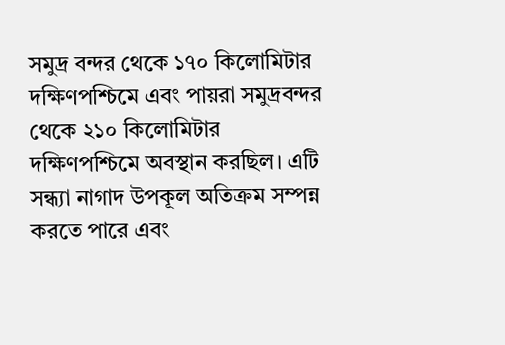সমুদ্র বন্দর থেকে ১৭০ কিলোমিটার দক্ষিণপশ্চিমে এবং পায়রা সমুদ্রবন্দর থেকে ২১০ কিলোমিটার দক্ষিণপশ্চিমে অবস্থান করছিল। এটি সন্ধ্যা নাগাদ উপকূল অতিক্রম সম্পন্ন করতে পারে এবং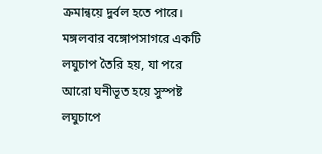ক্রমান্বয়ে দুর্বল হতে পারে। মঙ্গলবার বঙ্গোপসাগরে একটি লঘুচাপ তৈরি হয়, যা পরে আরো ঘনীভূত হয়ে সুস্পষ্ট লঘুচাপে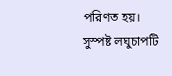পরিণত হয়। সুস্পষ্ট লঘুচাপটি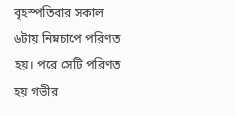বৃহস্পতিবার সকাল ৬টায় নিম্নচাপে পরিণত হয়। পরে সেটি পরিণত হয় গভীর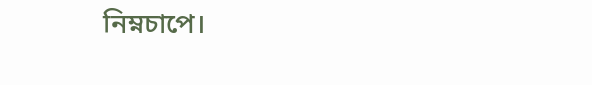নিম্নচাপে।